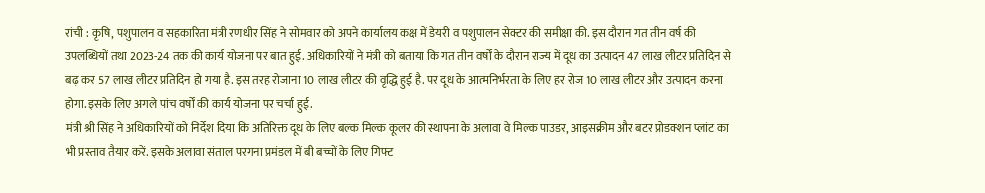रांची : कृषि, पशुपालन व सहकारिता मंत्री रणधीर सिंह ने सोमवार को अपने कार्यालय कक्ष में डेयरी व पशुपालन सेक्टर की समीक्षा की. इस दौरान गत तीन वर्ष की उपलब्धियों तथा 2023-24 तक की कार्य योजना पर बात हुई. अधिकारियों ने मंत्री को बताया कि गत तीन वर्षों के दौरान राज्य में दूध का उत्पादन 47 लाख लीटर प्रतिदिन से बढ़ कर 57 लाख लीटर प्रतिदिन हो गया है. इस तरह रोजाना 10 लाख लीटर की वृद्धि हुई है. पर दूध के आत्मनिर्भरता के लिए हर रोज 10 लाख लीटर और उत्पादन करना होगा. इसके लिए अगले पांच वर्षों की कार्य योजना पर चर्चा हुई.
मंत्री श्री सिंह ने अधिकारियों को निर्देश दिया कि अतिरिक्त दूध के लिए बल्क मिल्क कूलर की स्थापना के अलावा वे मिल्क पाउडर, आइसक्रीम और बटर प्रोडक्शन प्लांट का भी प्रस्ताव तैयार करें. इसके अलावा संताल परगना प्रमंडल में बी बच्चों के लिए गिफ्ट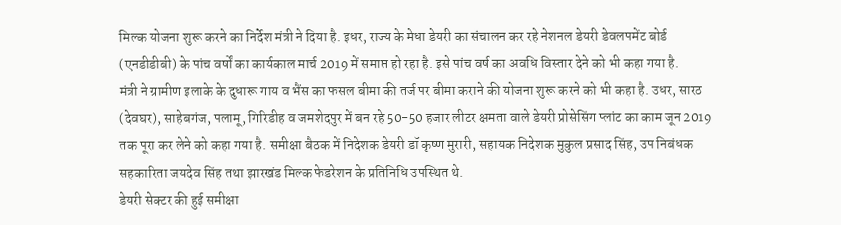मिल्क योजना शुरू करने का निर्देश मंत्री ने दिया है. इधर, राज्य के मेधा डेयरी का संचालन कर रहे नेशनल डेयरी डेवलपमेंट बोर्ड (एनडीडीबी) के पांच वर्षों का कार्यकाल मार्च 2019 में समाप्त हो रहा है. इसे पांच वर्ष का अवधि विस्तार देने को भी कहा गया है.
मंत्री ने ग्रामीण इलाके के दुधारू गाय व भैंस का फसल बीमा की तर्ज पर बीमा कराने की योजना शुरू करने को भी कहा है. उधर, सारठ (देवघर), साहेबगंज, पलामू, गिरिडीह व जमशेदपुर में बन रहे 50-50 हजार लीटर क्षमता वाले डेयरी प्रोसेसिंग प्लांट का काम जून 2019 तक पूरा कर लेने को कहा गया है. समीक्षा बैठक में निदेशक डेयरी डॉ कृष्ण मुरारी, सहायक निदेशक मुकुल प्रसाद सिंह, उप निबंधक सहकारिता जयदेव सिंह तथा झारखंड मिल्क फेडरेशन के प्रतिनिधि उपस्थित थे.
डेयरी सेक्टर की हुई समीक्षा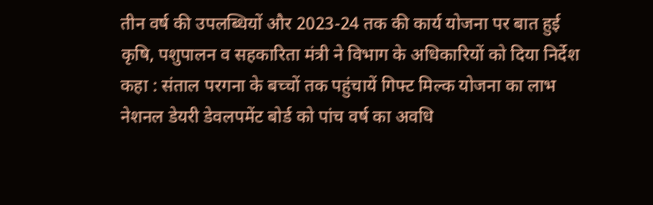तीन वर्ष की उपलब्धियों और 2023-24 तक की कार्य योजना पर बात हुई
कृषि, पशुपालन व सहकारिता मंत्री ने विभाग के अधिकारियों को दिया निर्देश
कहा : संताल परगना के बच्चों तक पहुंचायें गिफ्ट मिल्क योजना का लाभ
नेशनल डेयरी डेवलपमेंट बोर्ड को पांच वर्ष का अवधि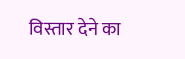विस्तार देने का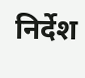निर्देश